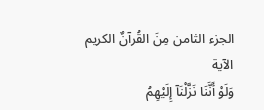الجزء الثامن مِنَ القُرآنٌ الكريم
الآية
وَلَوْ أَنَّنَا نَزَّلْنَآ إِلَيْهِمُ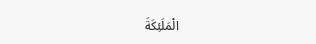الْمَلَئِكَةَ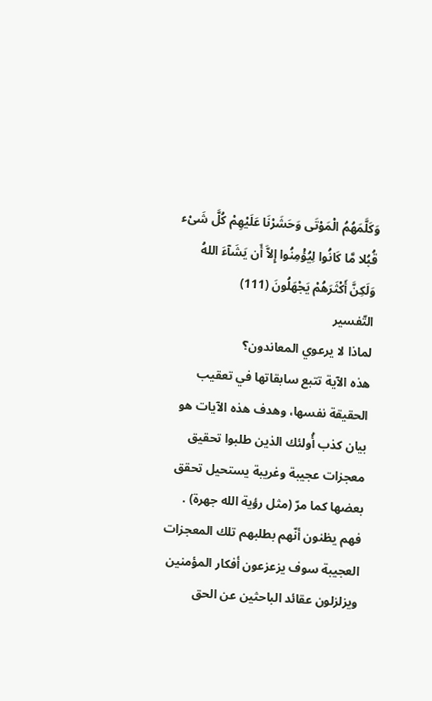وَكَلَّمَهُمُ الْمَوْتَى وَحَشَرْنَا عَلَيْهِمْ كُلَّ شَىْء قُبُلا مَّا كَانُوا لِيُؤْمِنُوا إِلاَّ أَن يَشَآءَ اللهُ وَلَكِنَّ أَكْثَرَهُمْ يَجْهَلُونَ (111)
التّفسير
لماذا لا يرعوي المعاندون؟
هذه الآية تتبع سابقاتها في تعقيب الحقيقة نفسها، وهدف هذه الآيات هو بيان كذب أُولئك الذين طلبوا تحقيق معجزات عجيبة وغريبة يستحيل تحقق بعضها كما مرّ (مثل رؤية الله جهرة) .
فهم يظنون أنّهم بطلبهم تلك المعجزات العجيبة سوف يزعزعون أفكار المؤمنين ويزلزلون عقائد الباحثين عن الحق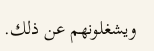ويشغلونهم عن ذلك.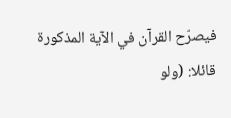فيصرّح القرآن في الآية المذكورة قائلا: (ولو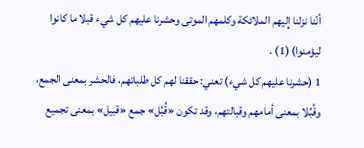أنّنا نزلنا إِليهم الملائكة وكلمهم الموتى وحشرنا عليهم كل شيء قبلا ما كانوا ليؤمنوا) (1) .
1 (حشرنا عليهم كل شيء) تعني: حققنا لهم كل طلباتهم، فالحشر بمعنى الجمع، وقُبُلا بمعنى أمامهم وقبالتهم، وقد تكون «قُبُل» جمع «قبيل» بمعنى تجميع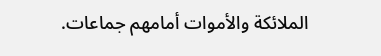الملائكة والأموات أمامهم جماعات.